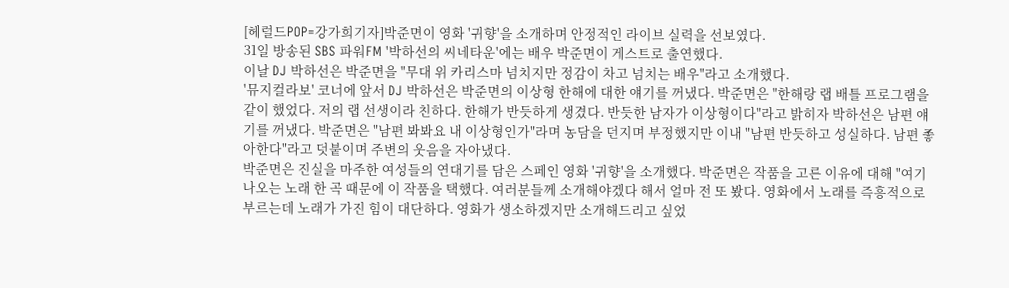[헤럴드POP=강가희기자]박준면이 영화 '귀향'을 소개하며 안정적인 라이브 실력을 선보였다.
31일 방송된 SBS 파워FM '박하선의 씨네타운'에는 배우 박준면이 게스트로 출연했다.
이날 DJ 박하선은 박준면을 "무대 위 카리스마 넘치지만 정감이 차고 넘치는 배우"라고 소개했다.
'뮤지컬라보' 코너에 앞서 DJ 박하선은 박준면의 이상형 한해에 대한 얘기를 꺼냈다. 박준면은 "한해랑 랩 배틀 프로그램을 같이 했었다. 저의 랩 선생이라 친하다. 한해가 반듯하게 생겼다. 반듯한 남자가 이상형이다"라고 밝히자 박하선은 남편 얘기를 꺼냈다. 박준면은 "남편 봐봐요 내 이상형인가"라며 농담을 던지며 부정했지만 이내 "남편 반듯하고 성실하다. 남편 좋아한다"라고 덧붙이며 주변의 웃음을 자아냈다.
박준면은 진실을 마주한 여성들의 연대기를 담은 스페인 영화 '귀향'을 소개했다. 박준면은 작품을 고른 이유에 대해 "여기 나오는 노래 한 곡 때문에 이 작품을 택했다. 여러분들께 소개해야겠다 해서 얼마 전 또 봤다. 영화에서 노래를 즉흥적으로 부르는데 노래가 가진 힘이 대단하다. 영화가 생소하겠지만 소개해드리고 싶었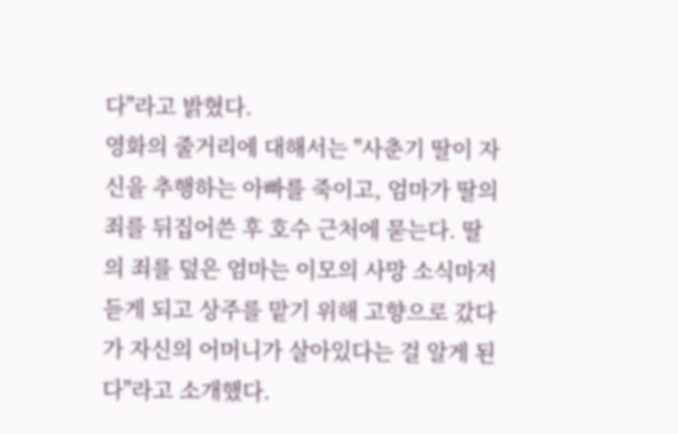다"라고 밝혔다.
영화의 줄거리에 대해서는 "사춘기 딸이 자신을 추행하는 아빠를 죽이고, 엄마가 딸의 죄를 뒤집어쓴 후 호수 근처에 묻는다. 딸의 죄를 덮은 엄마는 이모의 사망 소식마저 듣게 되고 상주를 맡기 위해 고향으로 갔다가 자신의 어머니가 살아있다는 걸 알게 된다"라고 소개했다.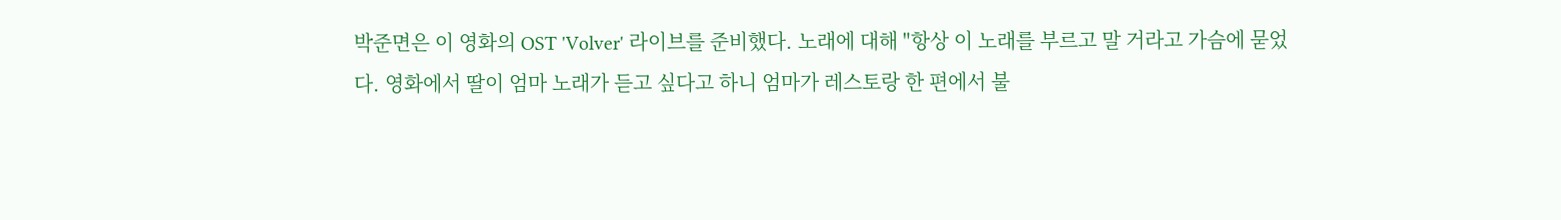박준면은 이 영화의 OST 'Volver' 라이브를 준비했다. 노래에 대해 "항상 이 노래를 부르고 말 거라고 가슴에 묻었다. 영화에서 딸이 엄마 노래가 듣고 싶다고 하니 엄마가 레스토랑 한 편에서 불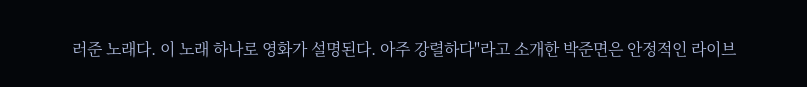러준 노래다. 이 노래 하나로 영화가 설명된다. 아주 강렬하다"라고 소개한 박준면은 안정적인 라이브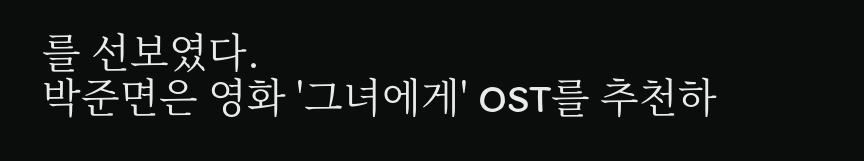를 선보였다.
박준면은 영화 '그녀에게' OST를 추천하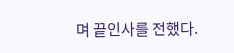며 끝인사를 전했다.